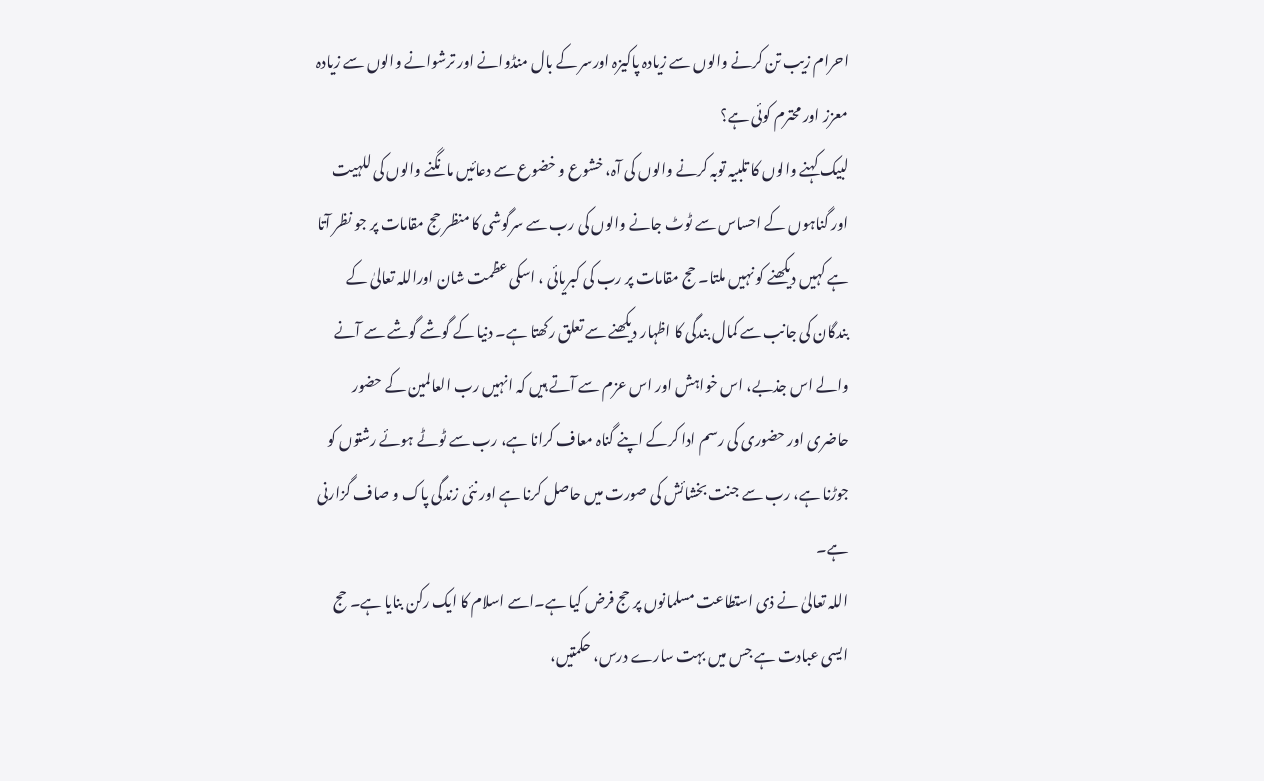احرام زیب تن کرنے والوں سے زیادہ پاکیزہ اورسر کے بال منڈوانے اور ترشوانے والوں سے زیادہ معزز اور محترم کوئی ہے؟
لبیک کہنے والوں کا تلبیہ توبہ کرنے والوں کی آہ، خشوع و خضوع سے دعائیں مانگنے والوں کی للہیت اور گناہوں کے احساس سے ٹوٹ جانے والوں کی رب سے سرگوشی کا منظر حج مقامات پر جو نظر آتا ہے کہیں دیکھنے کو نہیں ملتا۔ حج مقامات پر رب کی کبریائی ، اسکی عظمت شان اوراللہ تعالیٰ کے بندگان کی جانب سے کمال بندگی کا اظہار دیکھنے سے تعلق رکھتا ہے۔ دنیا کے گوشے گوشے سے آنے والے اس جذبے، اس خواہش اور اس عزم سے آتے ہیں کہ انہیں رب العالمین کے حضور حاضری اور حضوری کی رسم ادا کرکے اپنے گناہ معاف کرانا ہے، رب سے ٹوٹے ہوئے رشتوں کو جوڑنا ہے، رب سے جنت بخشائش کی صورت میں حاصل کرنا ہے اور نئی زندگی پاک و صاف گزارنی ہے۔
اللہ تعالیٰ نے ذی استطاعت مسلمانوں پر حج فرض کیا ہے۔اسے اسلام کا ایک رکن بنایا ہے۔ حج ایسی عبادت ہے جس میں بہت سارے درس، حکمتیں،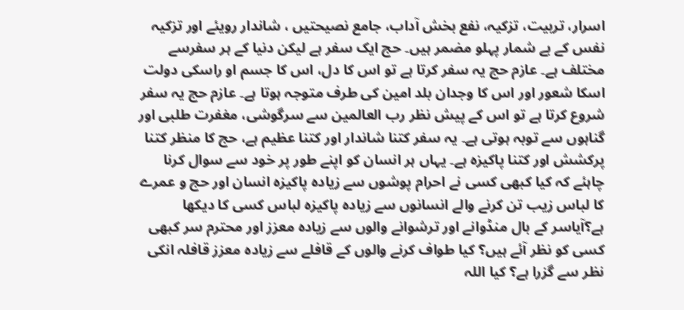اسرار، تربیت، تزکیہ، نفع بخش آداب، جامع نصیحتیں ، شاندار رویئے اور تزکیہ نفس کے بے شمار پہلو مضمر ہیں۔ حج ایک سفر ہے لیکن دنیا کے ہر سفرسے مختلف ہے۔ عازم حج یہ سفر کرتا ہے تو اس کا دل، اس کا جسم او راسکی دولت اسکا شعور اور اس کا وجدان بلد امین کی طرف متوجہ ہوتا ہے۔ عازم حج یہ سفر شروع کرتا ہے تو اس کے پیش نظر رب العالمین سے سرگوشی، مغفرت طلبی اور گناہوں سے توبہ ہوتی ہے۔ یہ سفر کتنا شاندار اور کتنا عظیم ہے، حج کا منظر کتنا پرکشش اور کتنا پاکیزہ ہے۔ یہاں ہر انسان کو اپنے طور پر خود سے سوال کرنا چاہئے کہ کیا کبھی کسی نے احرام پوشوں سے زیادہ پاکیزہ انسان اور حج و عمرے کا لباس زیب تن کرنے والے انسانوں سے زیادہ پاکیزہ لباس کسی کا دیکھا ہے؟آیاسر کے بال منڈوانے اور ترشوانے والوں سے زیادہ معزز اور محترم سر کبھی کسی کو نظر آئے ہیں؟ کیا طواف کرنے والوں کے قافلے سے زیادہ معزز قافلہ انکی نظر سے گزرا ہے؟ کیا اللہ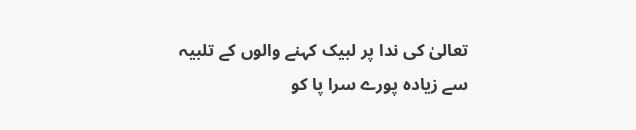تعالیٰ کی ندا پر لبیک کہنے والوں کے تلبیہ سے زیادہ پورے سرا پا کو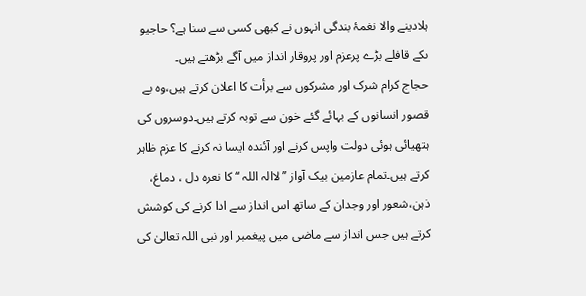ہلادینے والا نغمۂ بندگی انہوں نے کبھی کسی سے سنا ہے؟ حاجیو ںکے قافلے بڑے پرعزم اور پروقار انداز میں آگے بڑھتے ہیں۔
حجاج کرام شرک اور مشرکوں سے برأت کا اعلان کرتے ہیں،وہ بے قصور انسانوں کے بہائے گئے خون سے توبہ کرتے ہیں۔دوسروں کی ہتھیائی ہوئی دولت واپس کرنے اور آئندہ ایسا نہ کرنے کا عزم ظاہر کرتے ہیں۔تمام عازمین بیک آواز ’’لاالہ اللہ ‘‘کا نعرہ دل ، دماغ، ذہن،شعور اور وجدان کے ساتھ اس انداز سے ادا کرنے کی کوشش کرتے ہیں جس انداز سے ماضی میں پیغمبر اور نبی اللہ تعالیٰ کی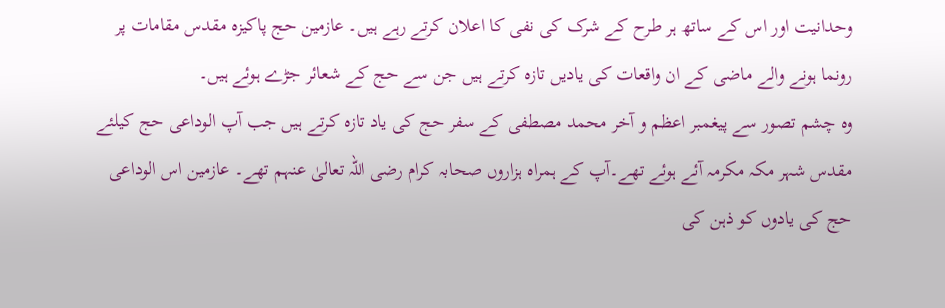وحدانیت اور اس کے ساتھ ہر طرح کے شرک کی نفی کا اعلان کرتے رہے ہیں۔ عازمین حج پاکیزہ مقدس مقامات پر رونما ہونے والے ماضی کے ان واقعات کی یادیں تازہ کرتے ہیں جن سے حج کے شعائر جڑے ہوئے ہیں۔
وہ چشم تصور سے پیغمبر اعظم و آخر محمد مصطفی کے سفر حج کی یاد تازہ کرتے ہیں جب آپ الوداعی حج کیلئے مقدس شہر مکہ مکرمہ آئے ہوئے تھے۔آپ کے ہمراہ ہزاروں صحابہ کرام رضی اللہ تعالیٰ عنہم تھے۔ عازمین اس الوداعی حج کی یادوں کو ذہن کی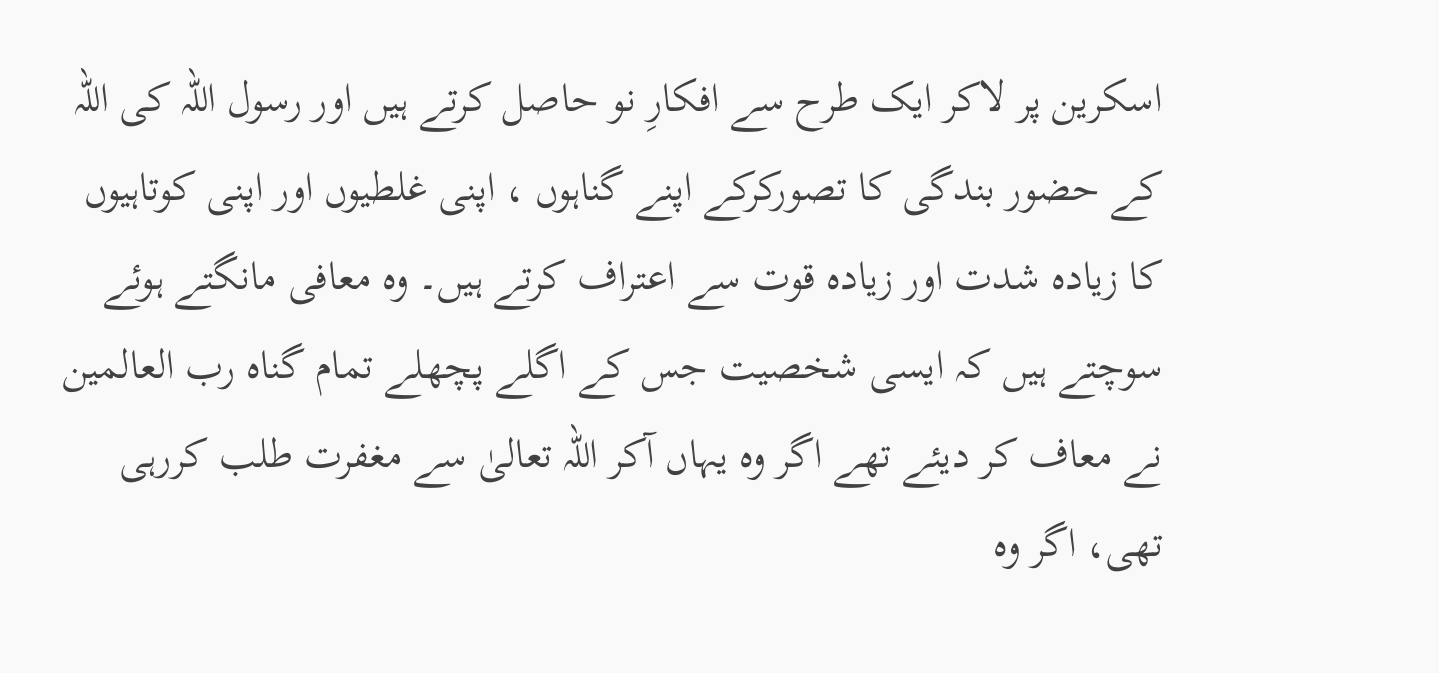اسکرین پر لاکر ایک طرح سے افکارِ نو حاصل کرتے ہیں اور رسول اللہ کی اللہ کے حضور بندگی کا تصورکرکے اپنے گناہوں ، اپنی غلطیوں اور اپنی کوتاہیوں کا زیادہ شدت اور زیادہ قوت سے اعتراف کرتے ہیں۔ وہ معافی مانگتے ہوئے سوچتے ہیں کہ ایسی شخصیت جس کے اگلے پچھلے تمام گناہ رب العالمین نے معاف کر دیئے تھے اگر وہ یہاں آکر اللہ تعالیٰ سے مغفرت طلب کررہی تھی، اگر وہ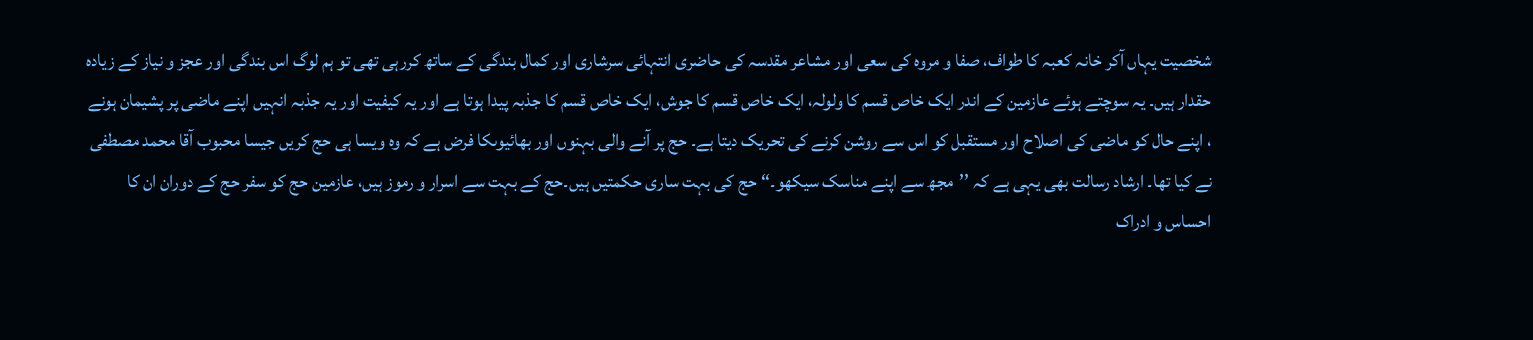شخصیت یہاں آکر خانہ کعبہ کا طواف، صفا و مروہ کی سعی اور مشاعر مقدسہ کی حاضری انتہائی سرشاری اور کمال بندگی کے ساتھ کررہی تھی تو ہم لوگ اس بندگی اور عجز و نیاز کے زیادہ حقدار ہیں۔ یہ سوچتے ہوئے عازمین کے اندر ایک خاص قسم کا ولولہ، ایک خاص قسم کا جوش، ایک خاص قسم کا جذبہ پیدا ہوتا ہے اور یہ کیفیت اور یہ جذبہ انہیں اپنے ماضی پر پشیمان ہونے ، اپنے حال کو ماضی کی اصلاح اور مستقبل کو اس سے روشن کرنے کی تحریک دیتا ہے۔ حج پر آنے والی بہنوں اور بھائیوںکا فرض ہے کہ وہ ویسا ہی حج کریں جیسا محبوب آقا محمد مصطفی نے کیا تھا۔ ارشاد رسالت بھی یہی ہے کہ ’’مجھ سے اپنے مناسک سیکھو۔‘‘ حج کی بہت ساری حکمتیں ہیں۔حج کے بہت سے اسرار و رموز ہیں، عازمین حج کو سفر حج کے دوران ان کا احساس و ادراک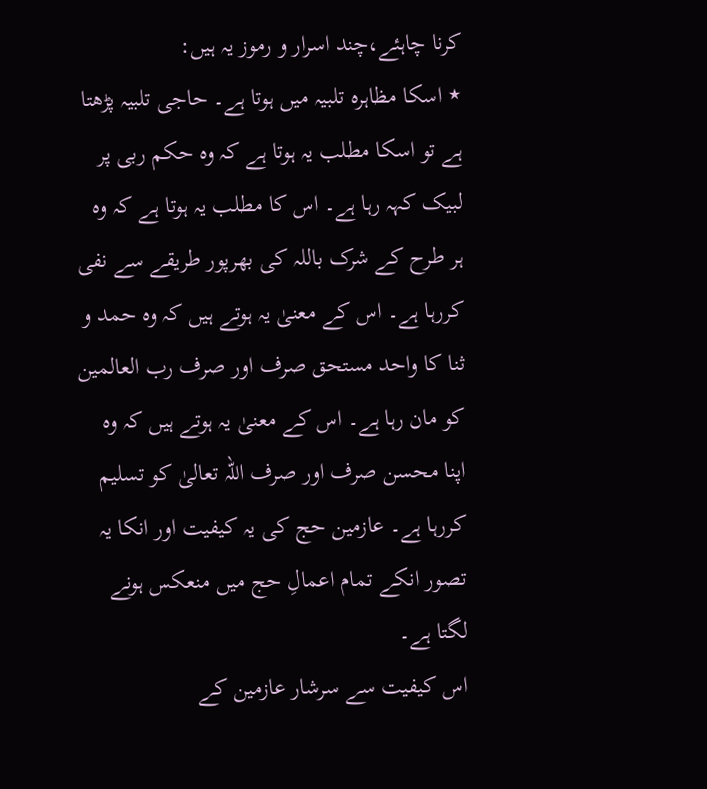کرنا چاہئے،چند اسرار و رموز یہ ہیں:
٭ اسکا مظاہرہ تلبیہ میں ہوتا ہے۔ حاجی تلبیہ پڑھتا ہے تو اسکا مطلب یہ ہوتا ہے کہ وہ حکم ربی پر لبیک کہہ رہا ہے۔ اس کا مطلب یہ ہوتا ہے کہ وہ ہر طرح کے شرک باللہ کی بھرپور طریقے سے نفی کررہا ہے۔ اس کے معنیٰ یہ ہوتے ہیں کہ وہ حمد و ثنا کا واحد مستحق صرف اور صرف رب العالمین کو مان رہا ہے۔ اس کے معنیٰ یہ ہوتے ہیں کہ وہ اپنا محسن صرف اور صرف اللہ تعالیٰ کو تسلیم کررہا ہے۔ عازمین حج کی یہ کیفیت اور انکا یہ تصور انکے تمام اعمالِ حج میں منعکس ہونے لگتا ہے۔
اس کیفیت سے سرشار عازمین کے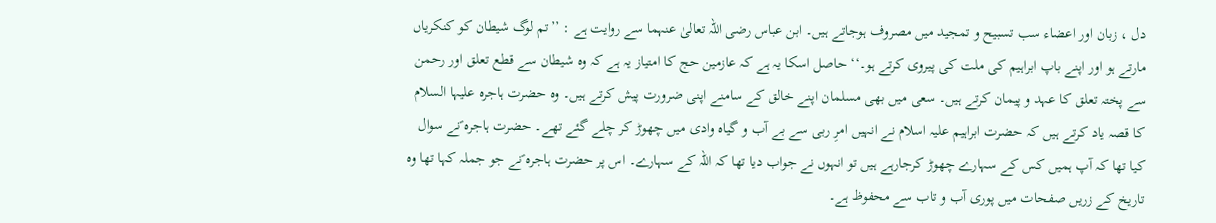دل ، زبان اور اعضاء سب تسبیح و تمجید میں مصروف ہوجاتے ہیں۔ ابن عباس رضی اللہ تعالیٰ عنہما سے روایت ہے : ’’تم لوگ شیطان کو کنکریاں مارتے ہو اور اپنے باپ ابراہیم کی ملت کی پیروی کرتے ہو۔‘‘ حاصل اسکا یہ ہے کہ عازمین حج کا امتیاز یہ ہے کہ وہ شیطان سے قطع تعلق اور رحمن سے پختہ تعلق کا عہد و پیمان کرتے ہیں۔ سعی میں بھی مسلمان اپنے خالق کے سامنے اپنی ضرورت پیش کرتے ہیں۔ وہ حضرت ہاجرہ علیہا السلام کا قصہ یاد کرتے ہیں کہ حضرت ابراہیم علیہ اسلام نے انہیں امرِ ربی سے بے آب و گیاہ وادی میں چھوڑ کر چلے گئے تھے۔ حضرت ہاجرہ ؑنے سوال کیا تھا کہ آپ ہمیں کس کے سہارے چھوڑ کرجارہے ہیں تو انہوں نے جواب دیا تھا کہ اللہ کے سہارے۔ اس پر حضرت ہاجرہ ؑنے جو جملہ کہا تھا وہ تاریخ کے زریں صفحات میں پوری آب و تاب سے محفوظ ہے۔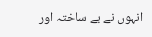انہوں نے بے ساختہ اور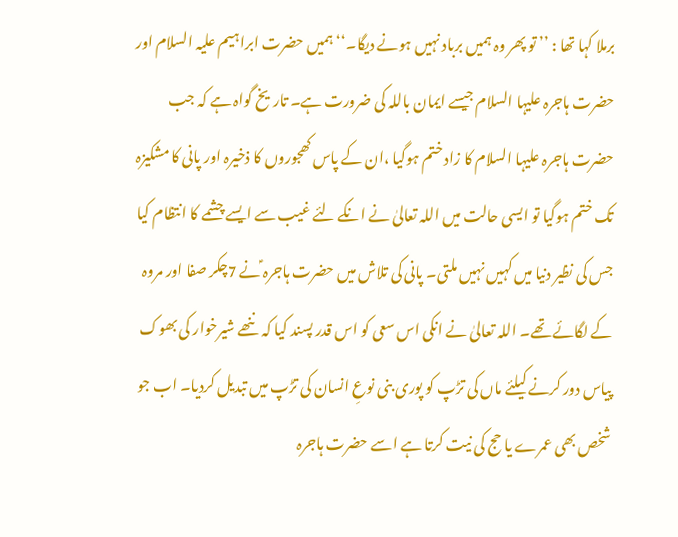برملا کہا تھا : ’’ تو پھر وہ ہمیں برباد نہیں ہونے دیگا۔‘‘ ہمیں حضرت ابراہیم علیہ السلام اور حضرت ہاجرہ علیہا السلام جیسے ایمان باللہ کی ضرورت ہے۔ تاریخ گواہ ہے کہ جب حضرت ہاجرہ علیہا السلام کا زاد ختم ہوگیا ،ان کے پاس کھجوروں کا ذخیرہ اور پانی کا مشکیزہ تک ختم ہوگیا تو ایسی حالت میں اللہ تعالیٰ نے انکے لئے غیب سے ایسے چشمے کا انتظام کیا جس کی نظیر دنیا میں کہیں نہیں ملتی۔ پانی کی تلاش میں حضرت ہاجرہ ؑنے 7چکر صفا اور مروہ کے لگائے تھے۔ اللہ تعالیٰ نے انکی اس سعی کو اس قدر پسند کیا کہ ننھے شیرخوار کی بھوک پیاس دور کرنے کیلئے ماں کی تڑپ کو پوری بنی نوعِ انسان کی تڑپ میں تبدیل کردیا۔ اب جو شخص بھی عمرے یا حج کی نیت کرتا ہے اسے حضرت ہاجرہ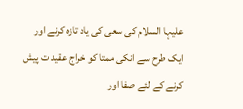علیہا السلام کی سعی کی یاد تازہ کرنے اور ایک طرح سے انکی ممتا کو خراج عقید ت پیش کرنے کے لئے صفا اور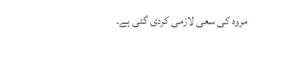مروہ کی سعی لازمی کردی گئی ہے۔